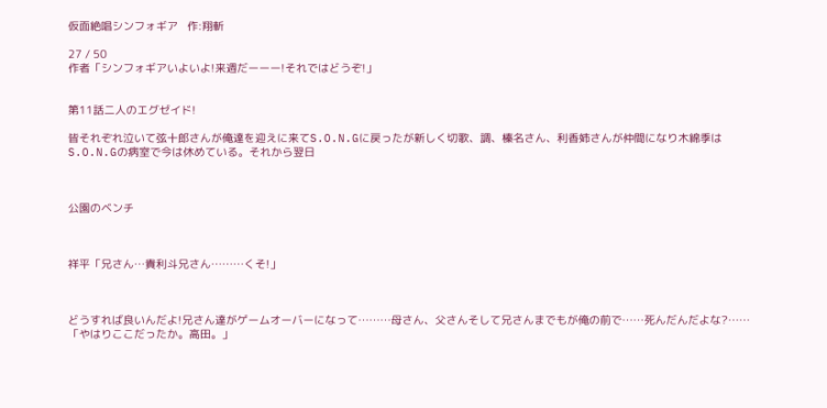仮面絶唱シンフォギア   作:翔斬

27 / 50
作者「シンフォギアいよいよ!来週だーーー!それではどうぞ!」


第11話二人のエグゼイド!

皆それぞれ泣いて弦十郎さんが俺達を迎えに来てS.O.N.Gに戻ったが新しく切歌、調、榛名さん、利香姉さんが仲間になり木綿季はS.O.N.Gの病室で今は休めている。それから翌日



公園のベンチ



祥平「兄さん…貴利斗兄さん………くそ!」



どうすれば良いんだよ!兄さん達がゲームオーバーになって………母さん、父さんそして兄さんまでもが俺の前で……死んだんだよな?……「やはりここだったか。高田。」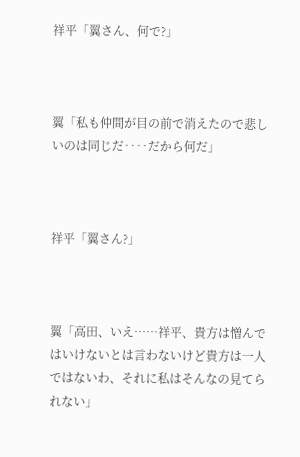祥平「翼さん、何で?」



翼「私も仲間が目の前で消えたので悲しいのは同じだ‥‥だから何だ」



祥平「翼さん?」



翼「高田、いえ……祥平、貴方は憎んではいけないとは言わないけど貴方は一人ではないわ、それに私はそんなの見てられない」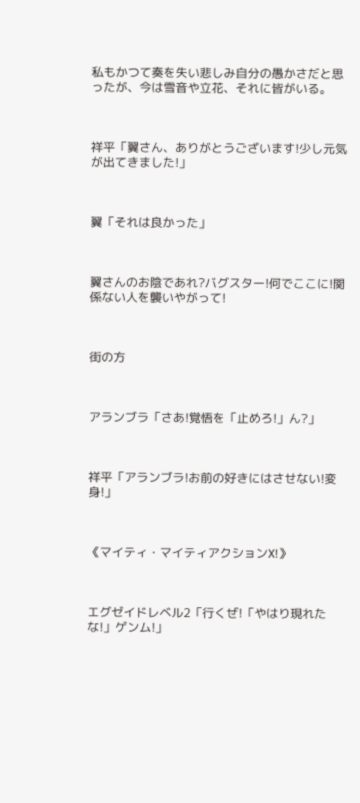私もかつて奏を失い悲しみ自分の愚かさだと思ったが、今は雪音や立花、それに皆がいる。



祥平「翼さん、ありがとうございます!少し元気が出てきました!」



翼「それは良かった」



翼さんのお陰であれ?バグスター!何でここに!関係ない人を襲いやがって!



街の方



アランブラ「さあ!覚悟を「止めろ!」ん?」



祥平「アランブラ!お前の好きにはさせない!変身!」



《マイティ・マイティアクションX!》



エグゼイドレベル2「行くぜ!「やはり現れたな!」ゲンム!」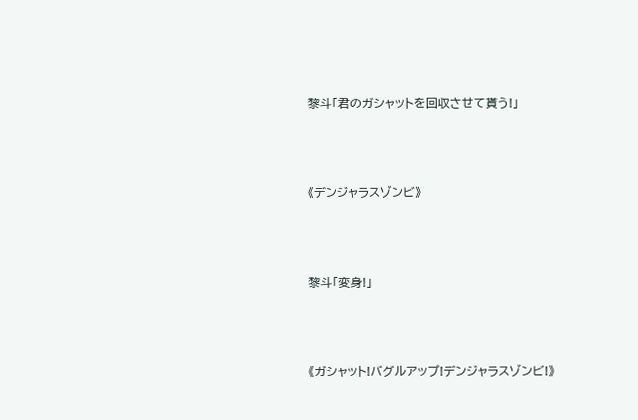黎斗「君のガシャットを回収させて貰う!」



《デンジャラスゾンビ》



黎斗「変身!」



《ガシャット!バグルアップ!デンジャラスゾンビ!》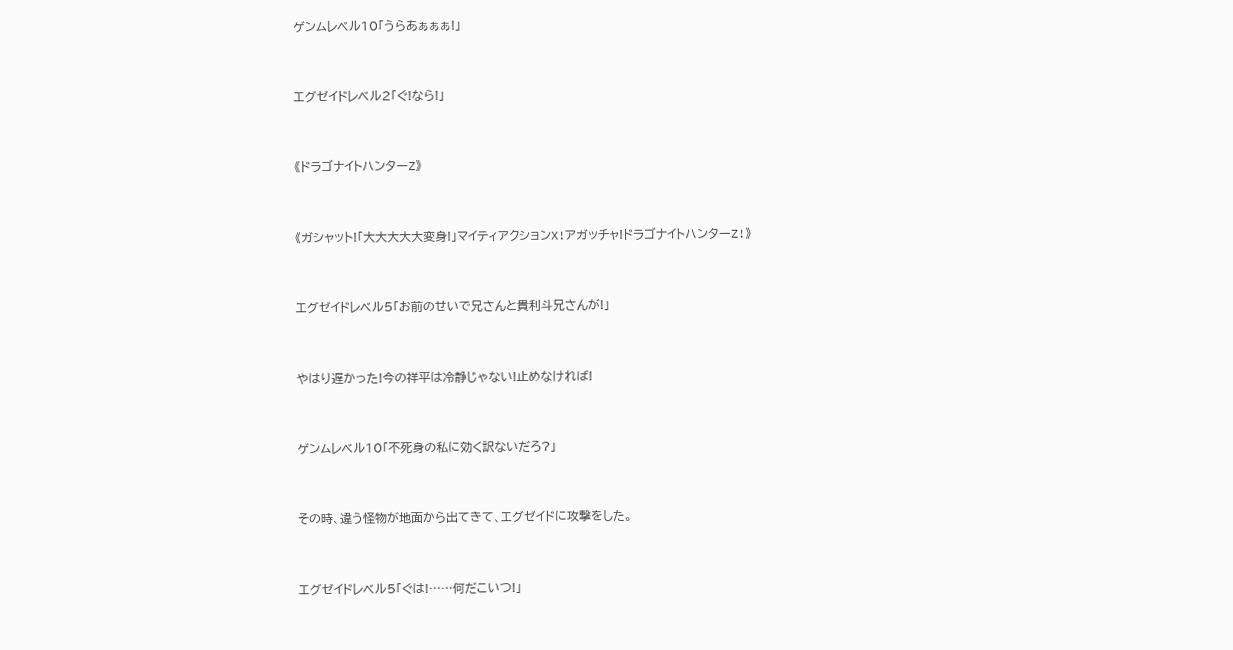ゲンムレベル10「うらあぁぁぁ!」



エグゼイドレベル2「ぐ!なら!」



《ドラゴナイトハンターZ》



《ガシャット!「大大大大大変身!」マイティアクションX!アガッチャ!ドラゴナイトハンターZ!》



エグゼイドレベル5「お前のせいで兄さんと貴利斗兄さんが!」



やはり遅かった!今の祥平は冷静じゃない!止めなければ!



ゲンムレベル10「不死身の私に効く訳ないだろ?」



その時、違う怪物が地面から出てきて、エグゼイドに攻撃をした。



エグゼイドレベル5「ぐは!……何だこいつ!」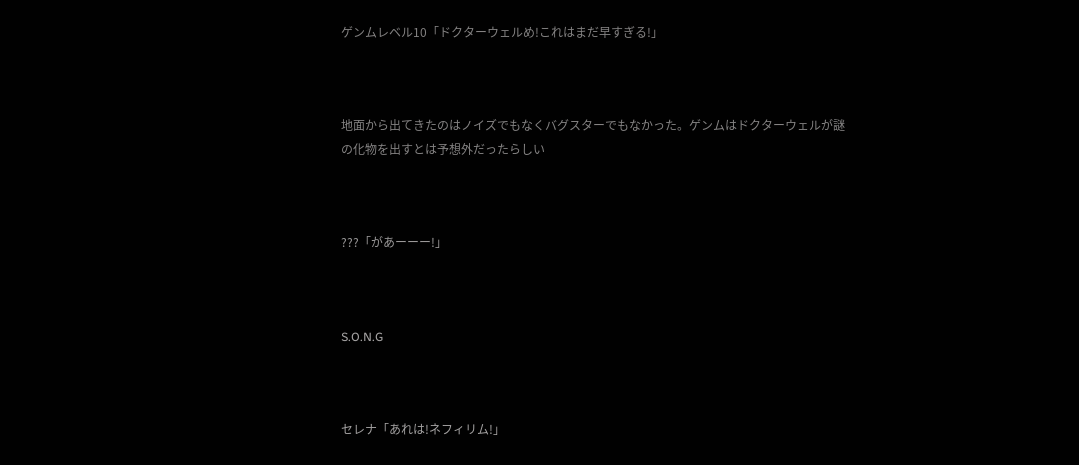ゲンムレベル10「ドクターウェルめ!これはまだ早すぎる!」



地面から出てきたのはノイズでもなくバグスターでもなかった。ゲンムはドクターウェルが謎の化物を出すとは予想外だったらしい



???「があーーー!」



S.O.N.G



セレナ「あれは!ネフィリム!」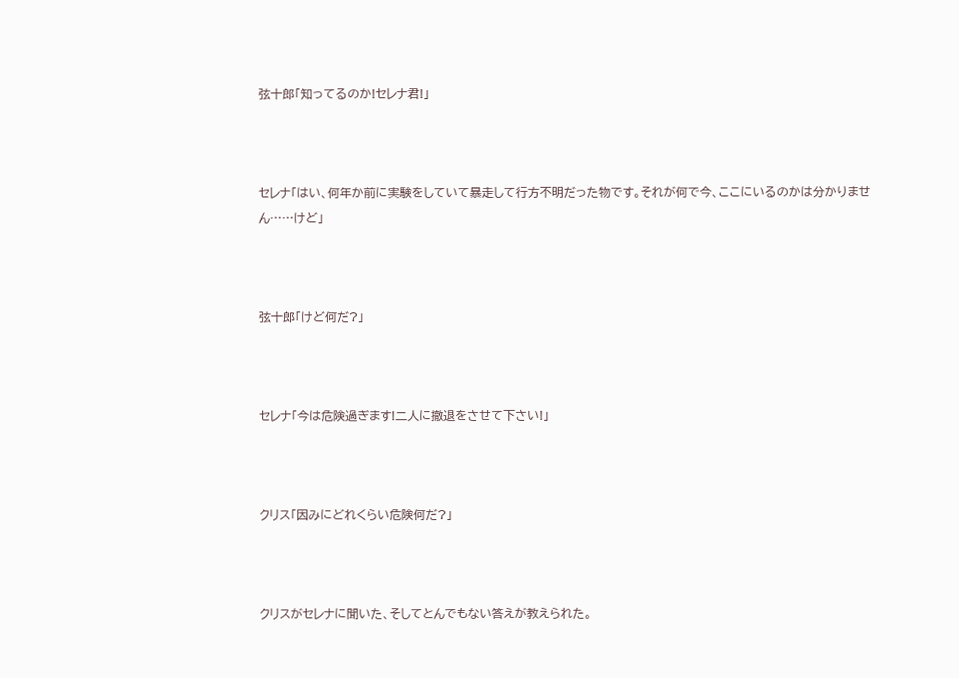弦十郎「知ってるのか!セレナ君!」



セレナ「はい、何年か前に実験をしていて暴走して行方不明だった物です。それが何で今、ここにいるのかは分かりません……けど」



弦十郎「けど何だ?」



セレナ「今は危険過ぎます!二人に撤退をさせて下さい!」



クリス「因みにどれくらい危険何だ?」



クリスがセレナに聞いた、そしてとんでもない答えが教えられた。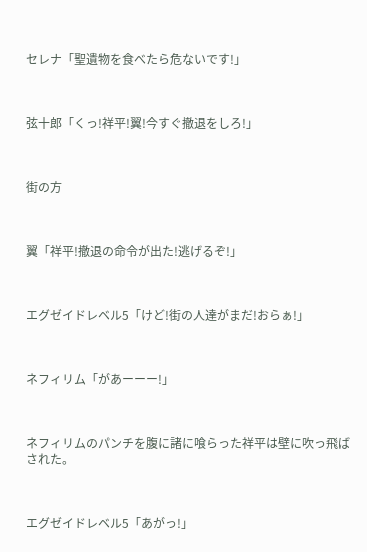セレナ「聖遺物を食べたら危ないです!」



弦十郎「くっ!祥平!翼!今すぐ撤退をしろ!」



街の方



翼「祥平!撤退の命令が出た!逃げるぞ!」



エグゼイドレベル5「けど!街の人達がまだ!おらぁ!」



ネフィリム「があーーー!」



ネフィリムのパンチを腹に諸に喰らった祥平は壁に吹っ飛ばされた。



エグゼイドレベル5「あがっ!」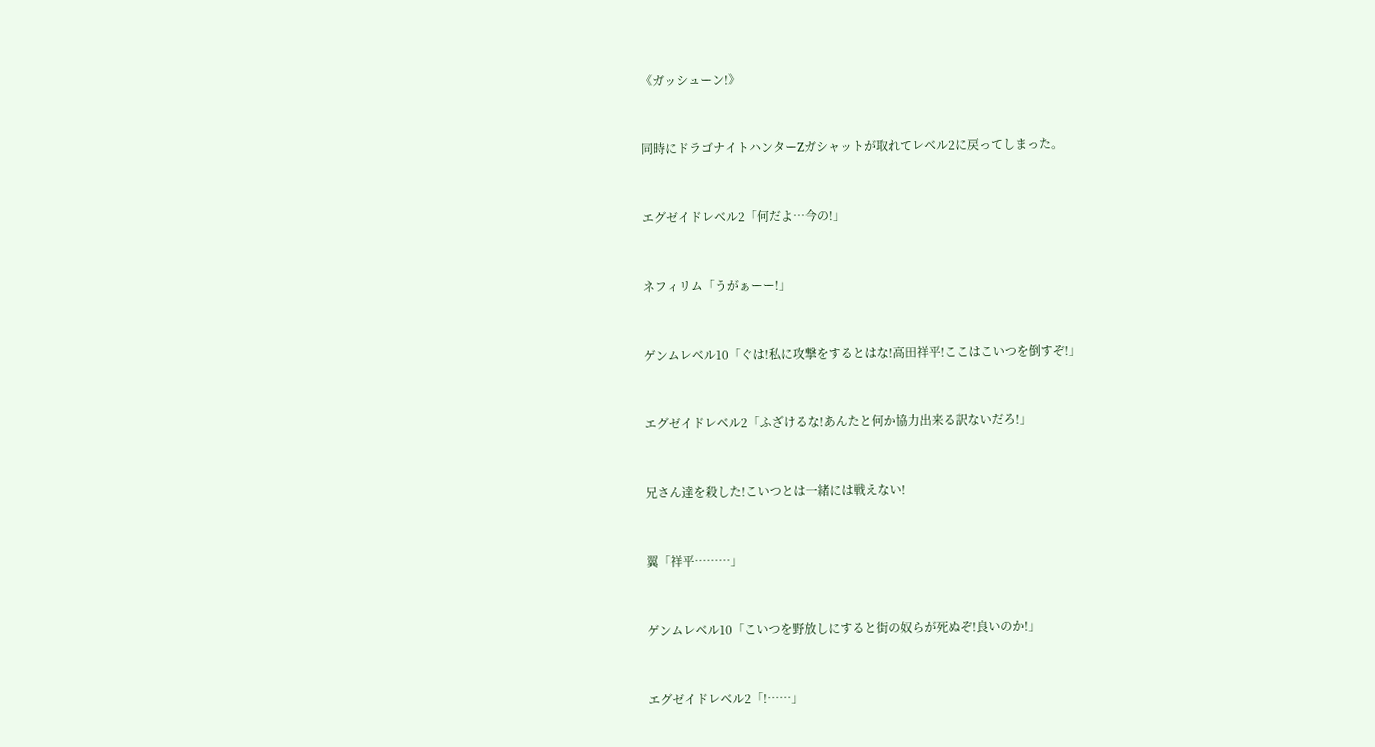《ガッシューン!》



同時にドラゴナイトハンターZガシャットが取れてレベル2に戻ってしまった。



エグゼイドレベル2「何だよ…今の!」



ネフィリム「うがぁーー!」



ゲンムレベル10「ぐは!私に攻撃をするとはな!高田祥平!ここはこいつを倒すぞ!」



エグゼイドレベル2「ふざけるな!あんたと何か協力出来る訳ないだろ!」



兄さん達を殺した!こいつとは一緒には戦えない!



翼「祥平………」



ゲンムレベル10「こいつを野放しにすると街の奴らが死ぬぞ!良いのか!」



エグゼイドレベル2「!……」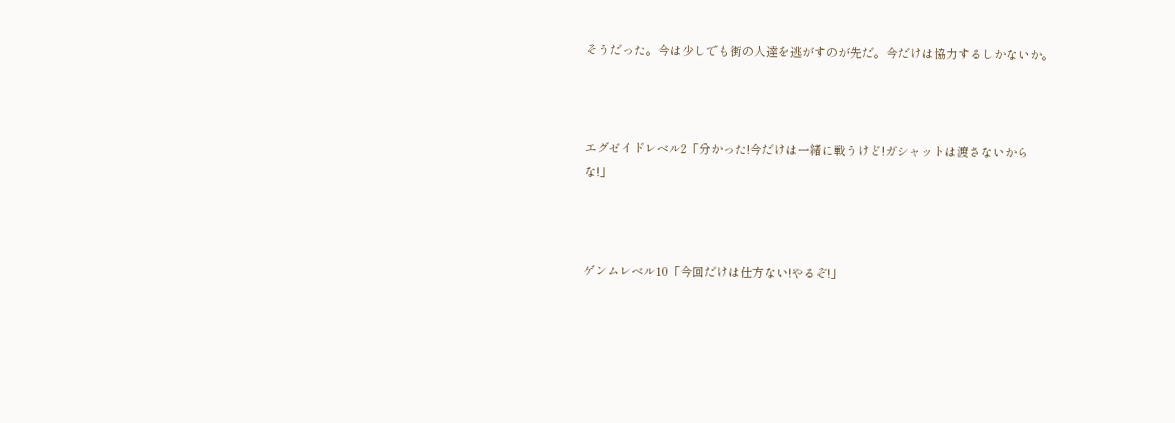そうだった。今は少しでも街の人達を逃がすのが先だ。今だけは協力するしかないか。



エグゼイドレベル2「分かった!今だけは一緒に戦うけど!ガシャットは渡さないからな!」



ゲンムレベル10「今回だけは仕方ない!やるぞ!」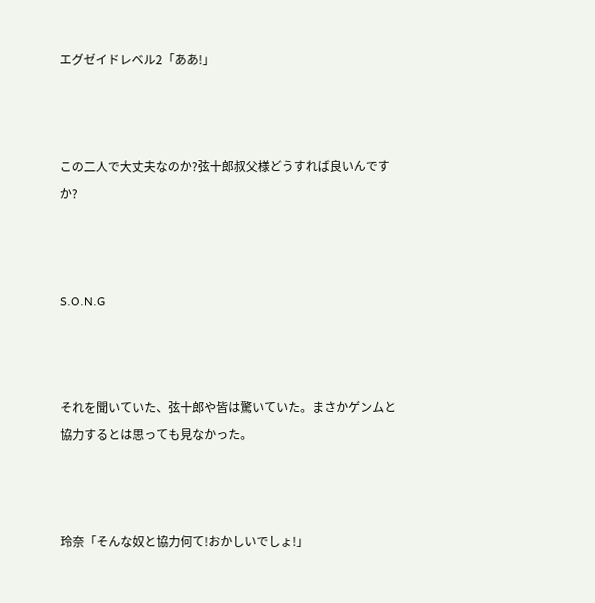エグゼイドレベル2「ああ!」



この二人で大丈夫なのか?弦十郎叔父様どうすれば良いんですか?



S.O.N.G



それを聞いていた、弦十郎や皆は驚いていた。まさかゲンムと協力するとは思っても見なかった。



玲奈「そんな奴と協力何て!おかしいでしょ!」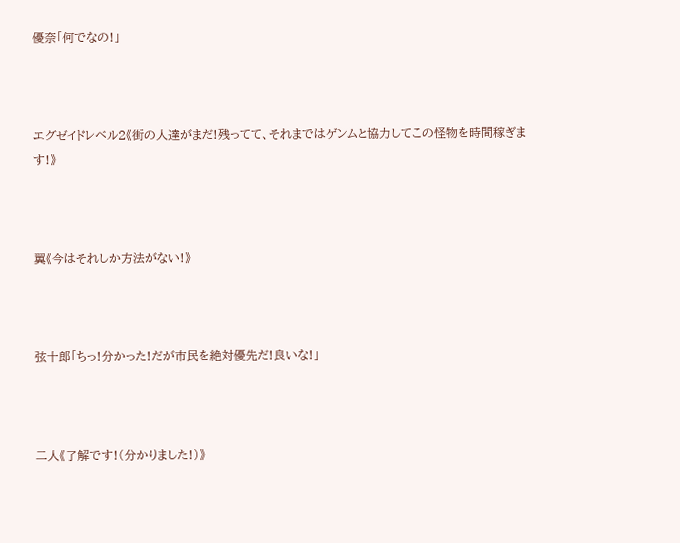優奈「何でなの!」



エグゼイドレベル2《街の人達がまだ!残ってて、それまではゲンムと協力してこの怪物を時間稼ぎます!》



翼《今はそれしか方法がない!》



弦十郎「ちっ!分かった!だが市民を絶対優先だ!良いな!」



二人《了解です!(分かりました!)》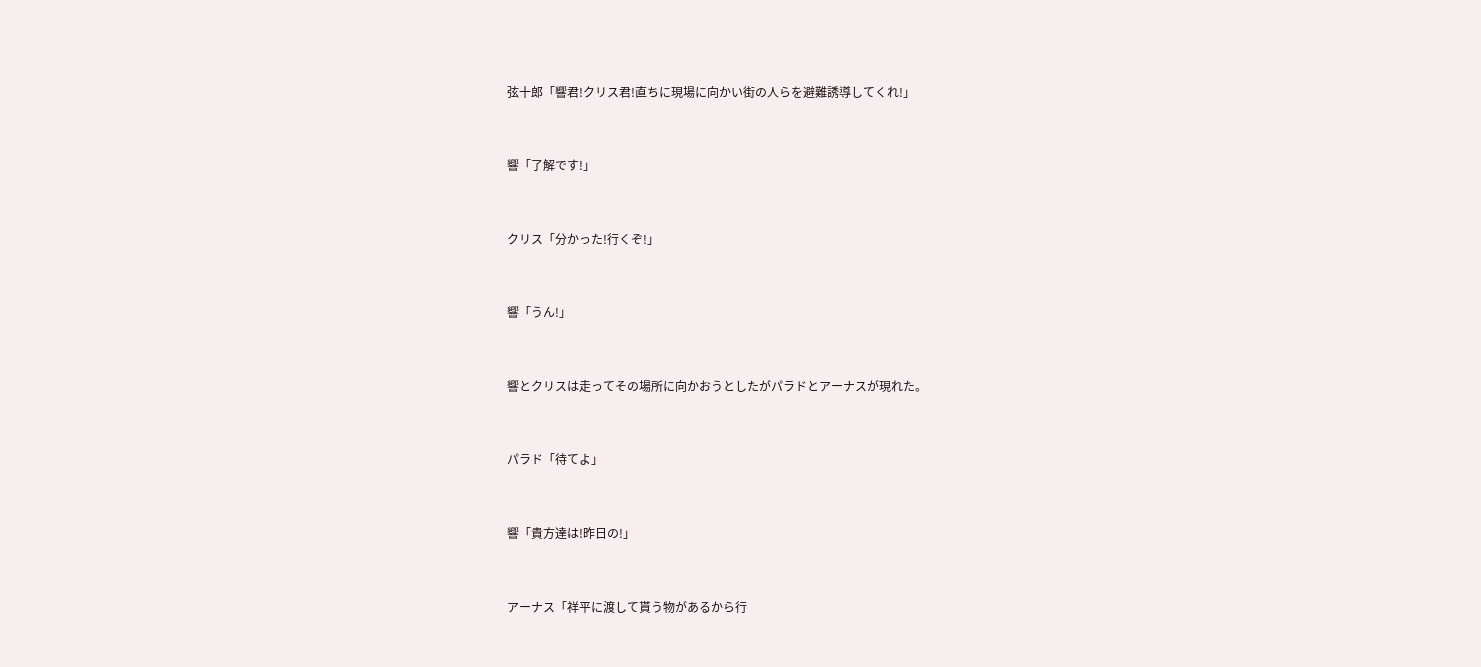弦十郎「響君!クリス君!直ちに現場に向かい街の人らを避難誘導してくれ!」



響「了解です!」



クリス「分かった!行くぞ!」



響「うん!」



響とクリスは走ってその場所に向かおうとしたがパラドとアーナスが現れた。



パラド「待てよ」



響「貴方達は!昨日の!」



アーナス「祥平に渡して貰う物があるから行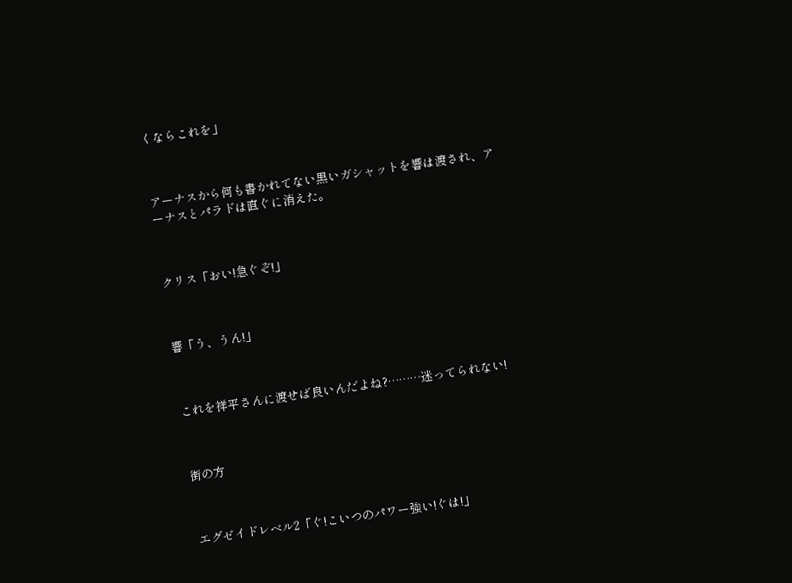くならこれを」



アーナスから何も書かれてない黒いガシャットを響は渡され、アーナスとパラドは直ぐに消えた。



クリス「おい!急ぐぞ!」



響「う、うん!」



これを祥平さんに渡せば良いんだよね?………迷ってられない!



街の方



エグゼイドレベル2「ぐ!こいつのパワー強い!ぐは!」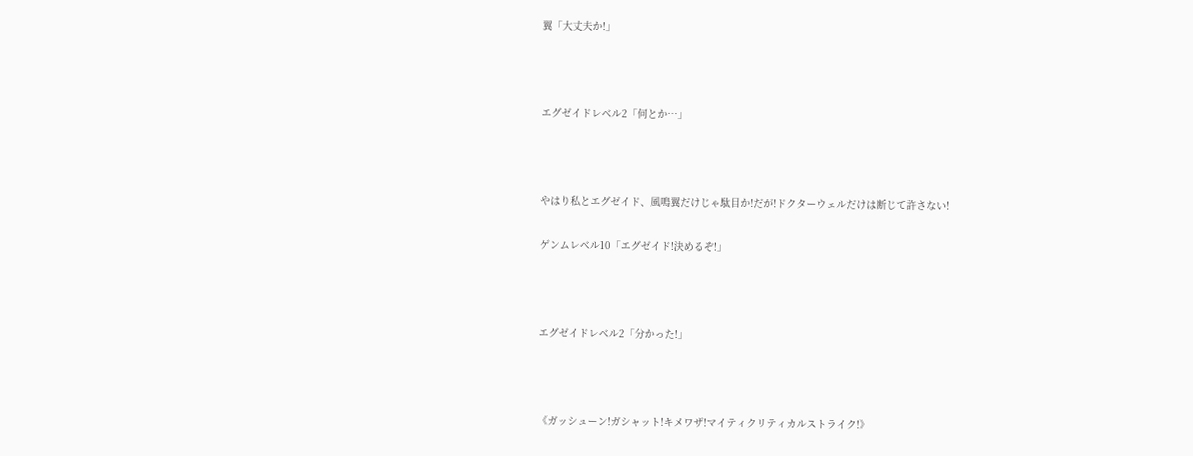翼「大丈夫か!」



エグゼイドレベル2「何とか…」



やはり私とエグゼイド、風鳴翼だけじゃ駄目か!だが!ドクターウェルだけは断じて許さない!

ゲンムレベル10「エグゼイド!決めるぞ!」



エグゼイドレベル2「分かった!」



《ガッシューン!ガシャット!キメワザ!マイティクリティカルストライク!》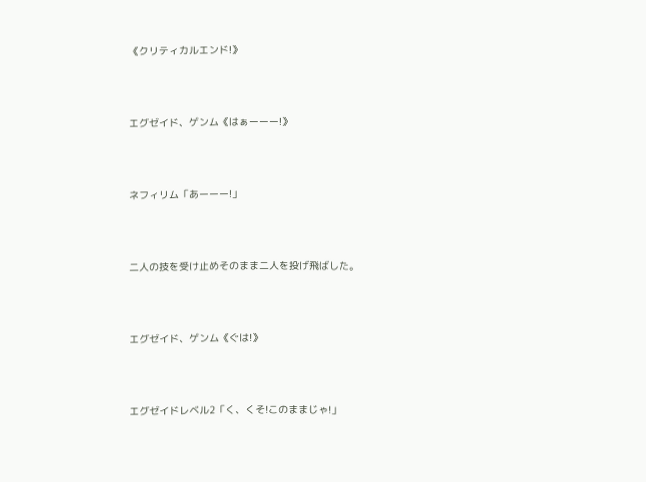《クリティカルエンド!》



エグゼイド、ゲンム《はぁーーー!》



ネフィリム「あーーー!」



二人の技を受け止めそのまま二人を投げ飛ばした。



エグゼイド、ゲンム《ぐは!》



エグゼイドレベル2「く、くそ!このままじゃ!」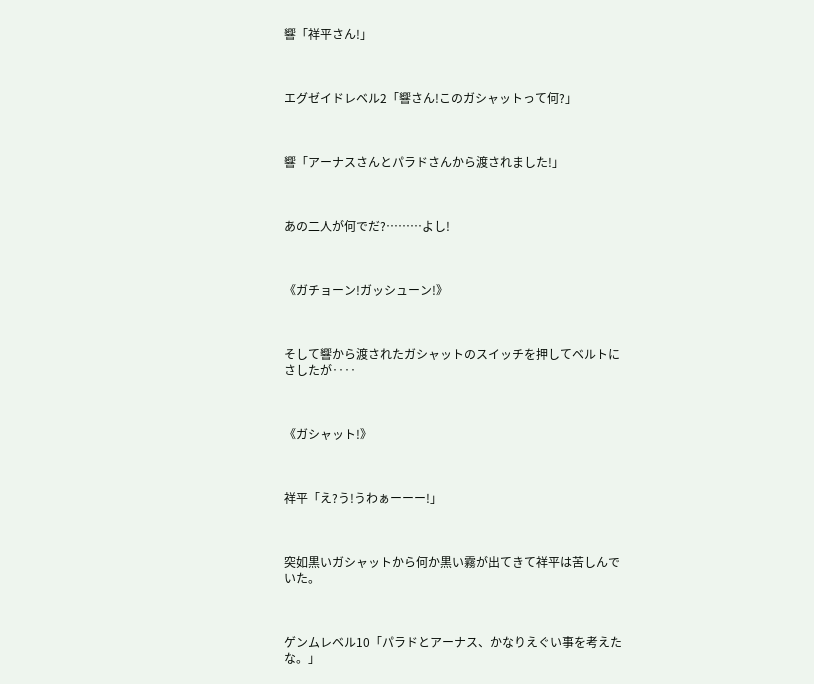響「祥平さん!」



エグゼイドレベル2「響さん!このガシャットって何?」



響「アーナスさんとパラドさんから渡されました!」



あの二人が何でだ?………よし!



《ガチョーン!ガッシューン!》



そして響から渡されたガシャットのスイッチを押してベルトにさしたが‥‥



《ガシャット!》



祥平「え?う!うわぁーーー!」



突如黒いガシャットから何か黒い霧が出てきて祥平は苦しんでいた。



ゲンムレベル10「パラドとアーナス、かなりえぐい事を考えたな。」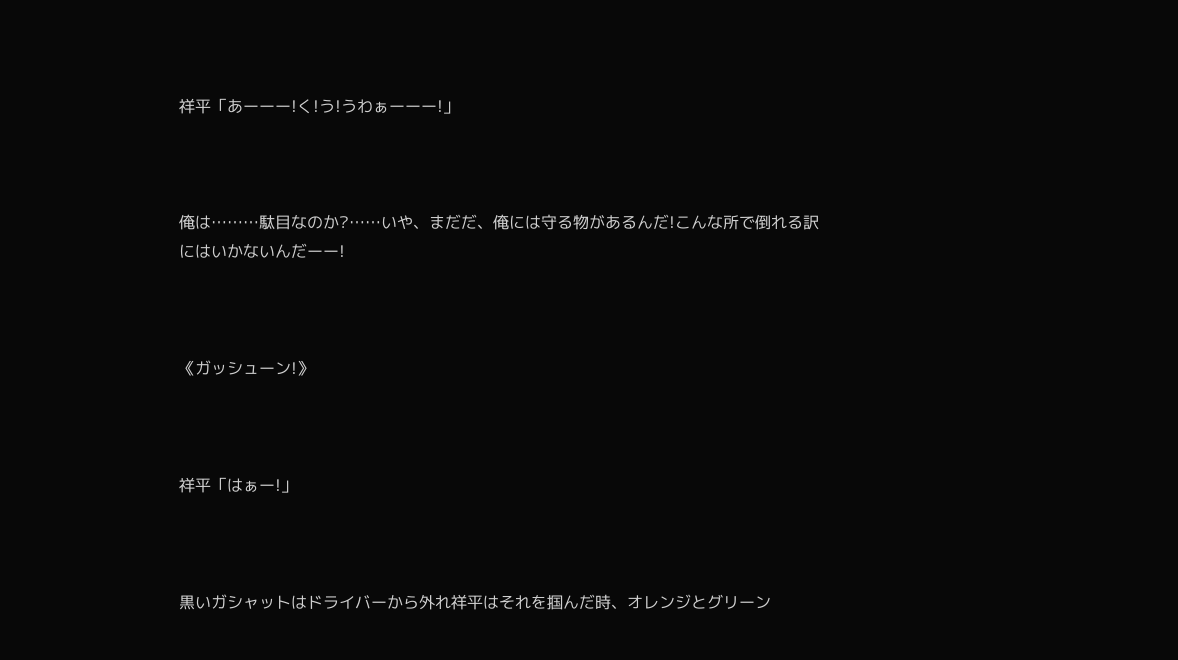祥平「あーーー!く!う!うわぁーーー!」



俺は………駄目なのか?……いや、まだだ、俺には守る物があるんだ!こんな所で倒れる訳にはいかないんだーー!



《ガッシューン!》



祥平「はぁー!」



黒いガシャットはドライバーから外れ祥平はそれを掴んだ時、オレンジとグリーン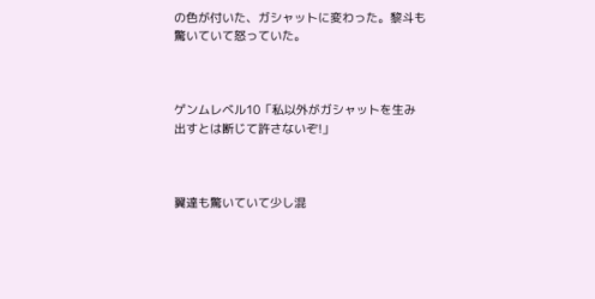の色が付いた、ガシャットに変わった。黎斗も驚いていて怒っていた。



ゲンムレベル10「私以外がガシャットを生み出すとは断じて許さないぞ!」



翼達も驚いていて少し混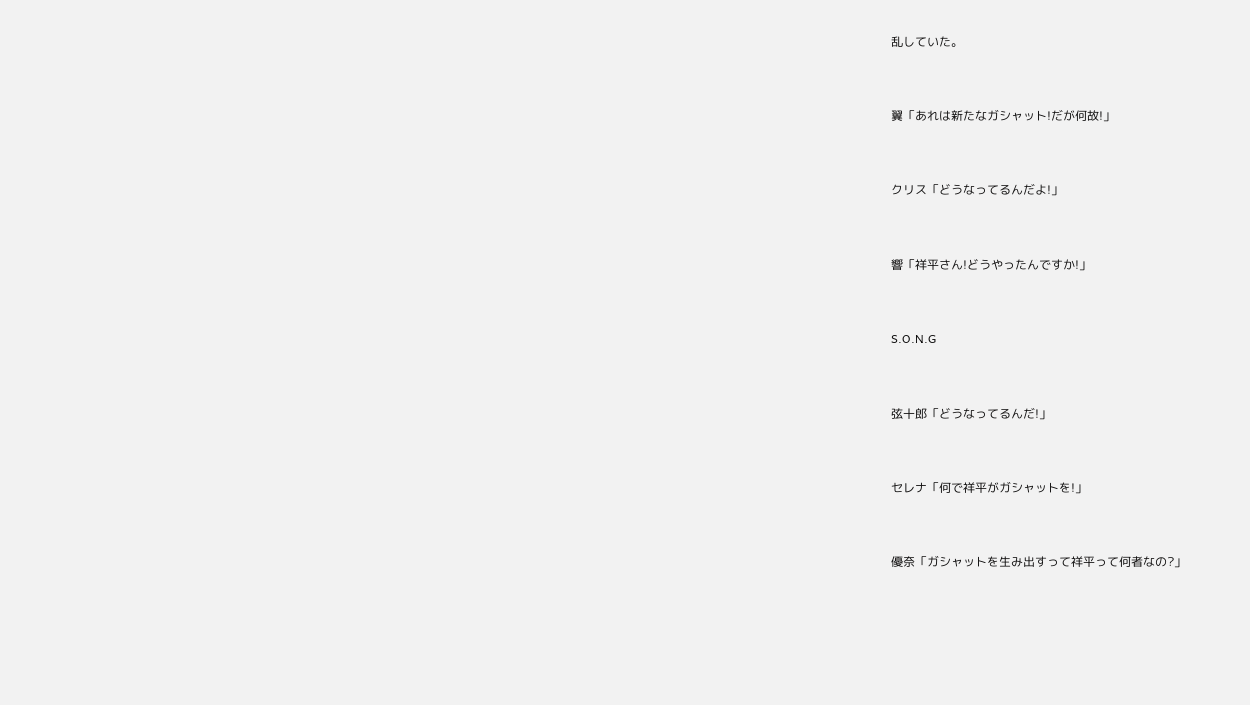乱していた。



翼「あれは新たなガシャット!だが何故!」



クリス「どうなってるんだよ!」



響「祥平さん!どうやったんですか!」



S.O.N.G



弦十郎「どうなってるんだ!」



セレナ「何で祥平がガシャットを!」



優奈「ガシャットを生み出すって祥平って何者なの?」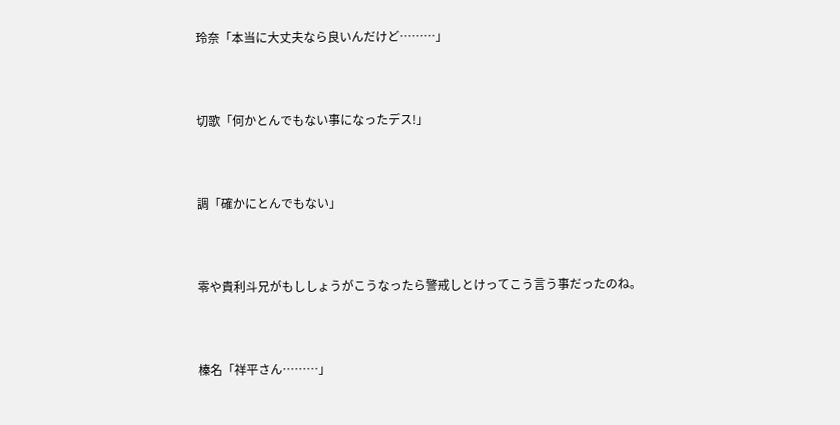玲奈「本当に大丈夫なら良いんだけど………」



切歌「何かとんでもない事になったデス!」



調「確かにとんでもない」



零や貴利斗兄がもししょうがこうなったら警戒しとけってこう言う事だったのね。



榛名「祥平さん………」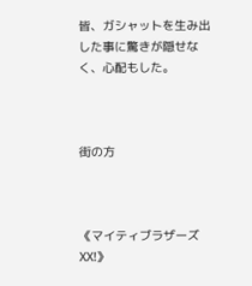皆、ガシャットを生み出した事に驚きが隠せなく、心配もした。



街の方



《マイティブラザーズXX!》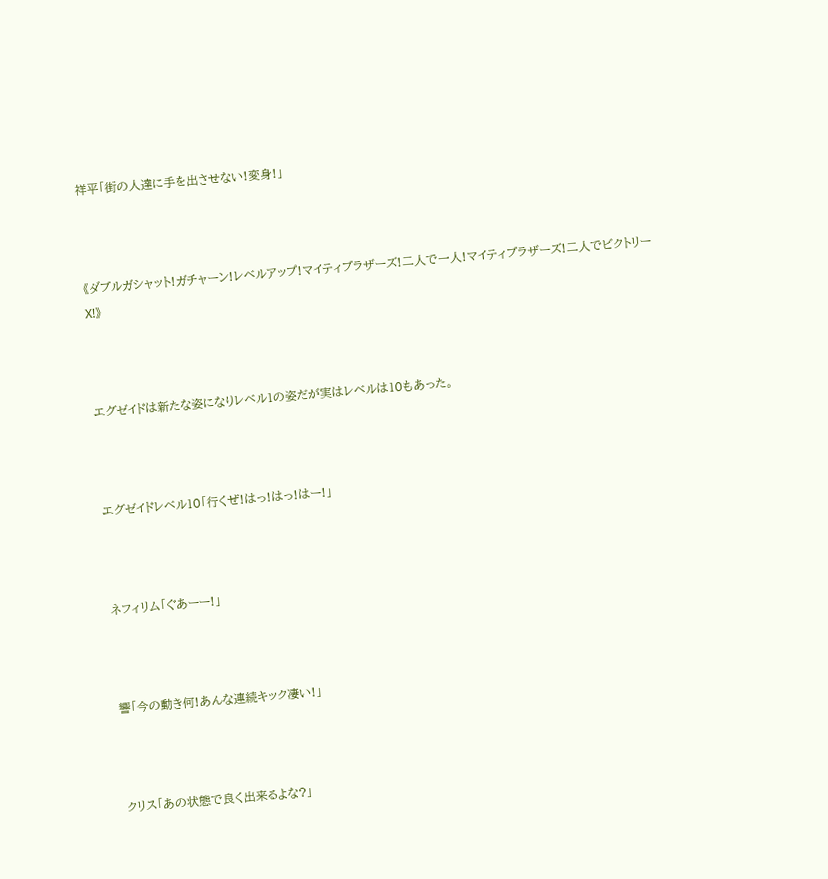祥平「街の人達に手を出させない!変身!」



《ダブルガシャット!ガチャーン!レベルアップ!マイティブラザーズ!二人で一人!マイティブラザーズ!二人でビクトリーX!》



エグゼイドは新たな姿になりレベル1の姿だが実はレベルは10もあった。



エグゼイドレベル10「行くぜ!はっ!はっ!はー!」



ネフィリム「ぐあーー!」



響「今の動き何!あんな連続キック凄い!」



クリス「あの状態で良く出来るよな?」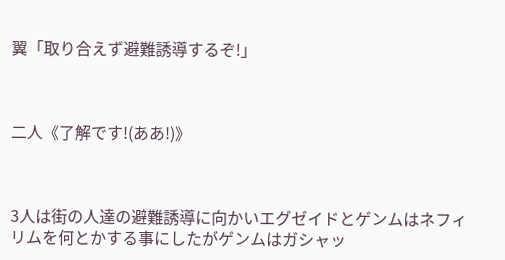翼「取り合えず避難誘導するぞ!」



二人《了解です!(ああ!)》



3人は街の人達の避難誘導に向かいエグゼイドとゲンムはネフィリムを何とかする事にしたがゲンムはガシャッ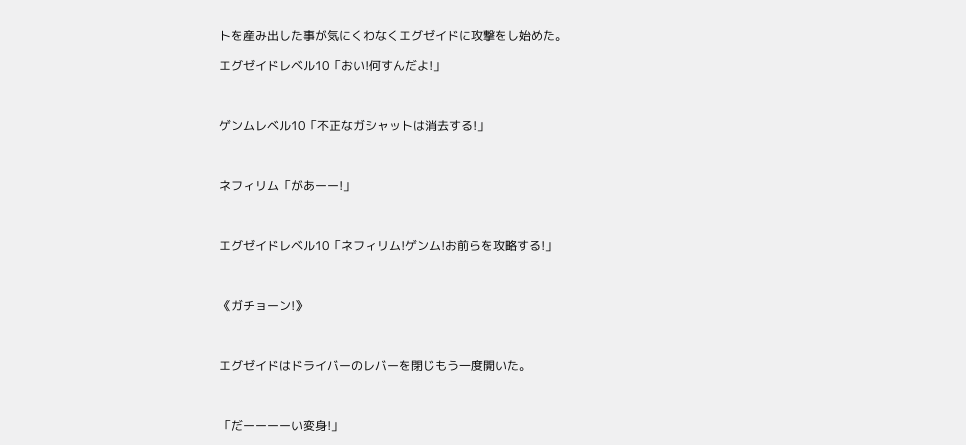トを産み出した事が気にくわなくエグゼイドに攻撃をし始めた。

エグゼイドレベル10「おい!何すんだよ!」



ゲンムレベル10「不正なガシャットは消去する!」



ネフィリム「があーー!」



エグゼイドレベル10「ネフィリム!ゲンム!お前らを攻略する!」



《ガチョーン!》



エグゼイドはドライバーのレバーを閉じもう一度開いた。



「だーーーーい変身!」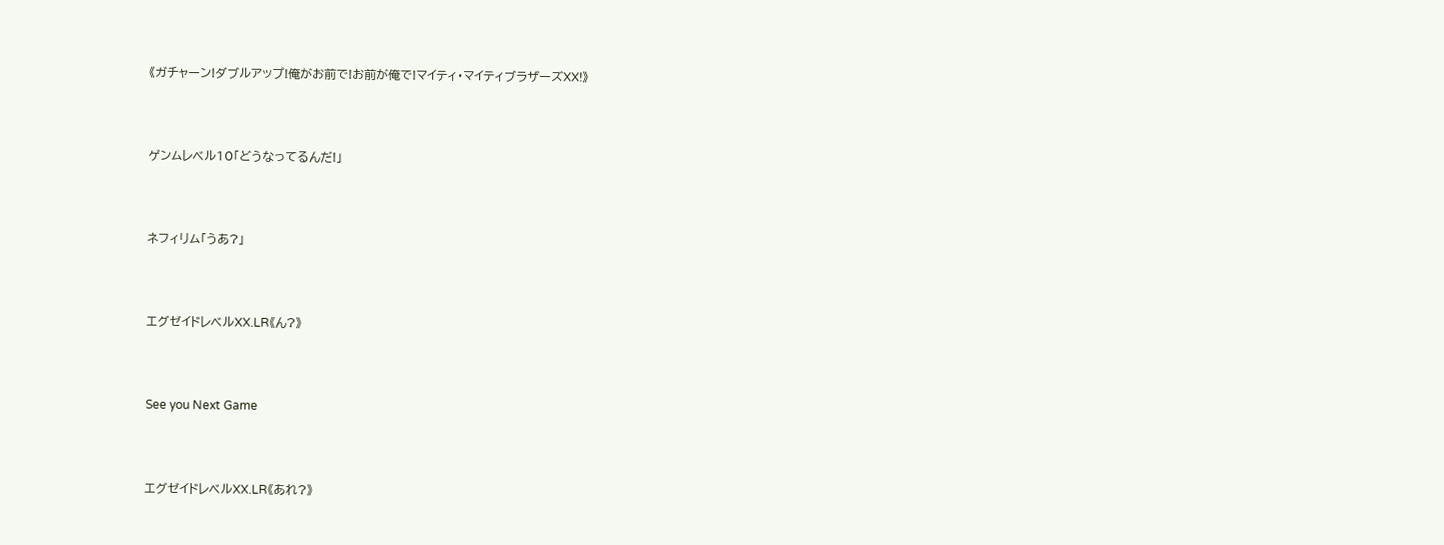《ガチャーン!ダブルアップ!俺がお前で!お前が俺で!マイティ・マイティブラザーズXX!》



ゲンムレベル10「どうなってるんだ!」



ネフィリム「うあ?」



エグゼイドレベルXX.LR《ん?》



See you Next Game



エグゼイドレベルXX.LR《あれ?》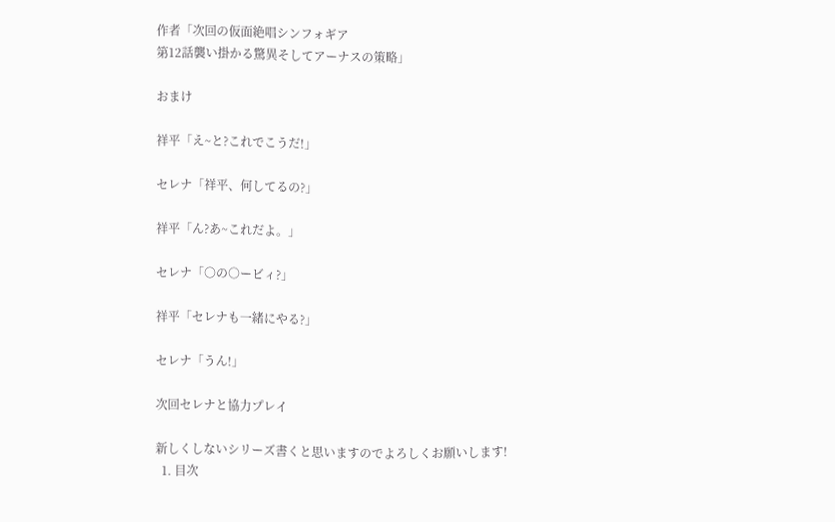作者「次回の仮面絶唱シンフォギア
第12話襲い掛かる驚異そしてアーナスの策略」

おまけ

祥平「え~と?これでこうだ!」

セレナ「祥平、何してるの?」

祥平「ん?あ~これだよ。」

セレナ「○の○ービィ?」

祥平「セレナも一緒にやる?」

セレナ「うん!」

次回セレナと協力プレイ

新しくしないシリーズ書くと思いますのでよろしくお願いします!
  1. 目次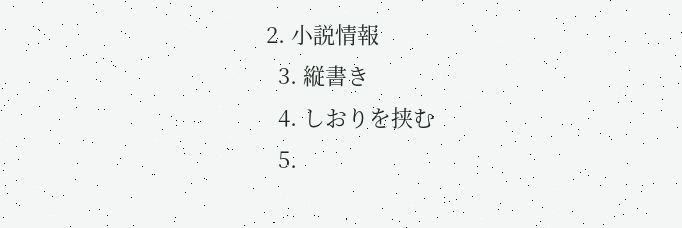2. 小説情報
  3. 縦書き
  4. しおりを挟む
  5.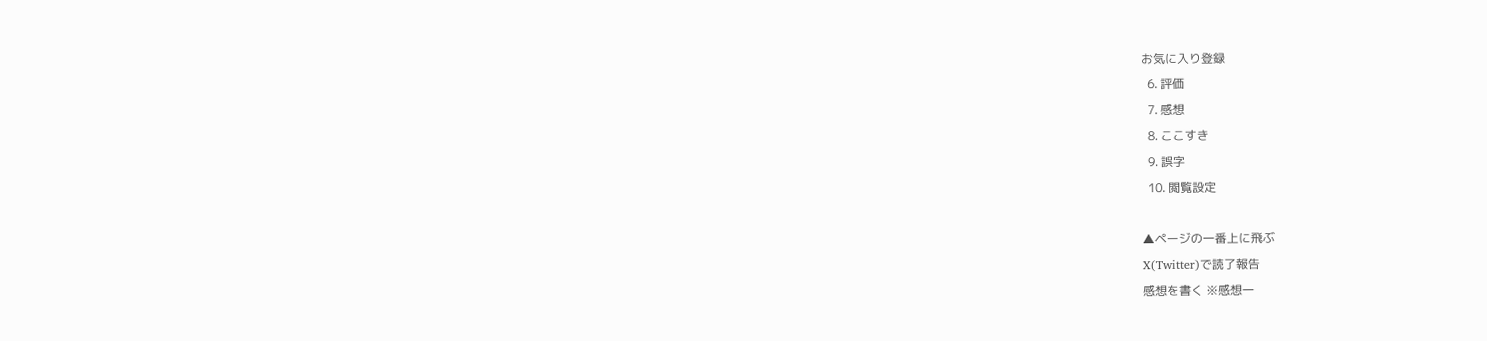お気に入り登録
  6. 評価
  7. 感想
  8. ここすき
  9. 誤字
  10. 閲覧設定

▲ページの一番上に飛ぶ
X(Twitter)で読了報告
感想を書く ※感想一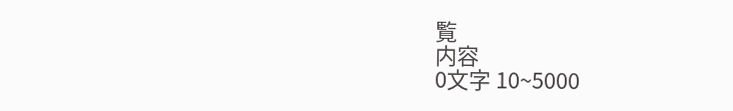覧
内容
0文字 10~5000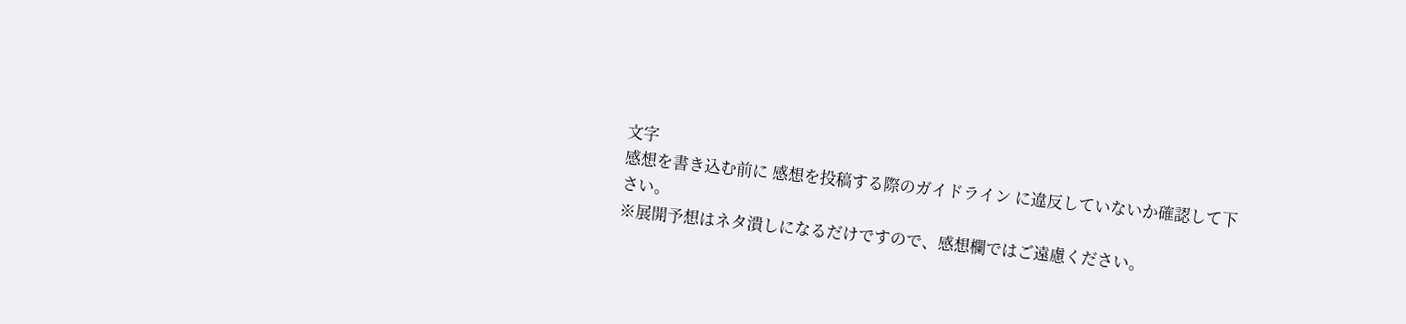文字
感想を書き込む前に 感想を投稿する際のガイドライン に違反していないか確認して下さい。
※展開予想はネタ潰しになるだけですので、感想欄ではご遠慮ください。